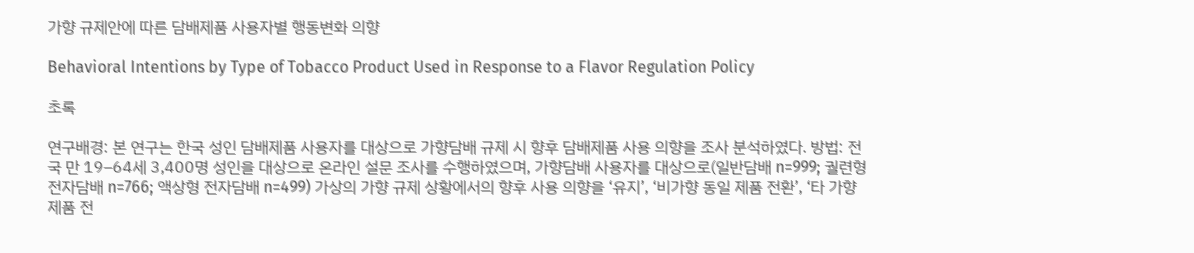가향 규제안에 따른 담배제품 사용자별 행동변화 의향

Behavioral Intentions by Type of Tobacco Product Used in Response to a Flavor Regulation Policy

초록

연구배경: 본 연구는 한국 성인 담배제품 사용자를 대상으로 가향담배 규제 시 향후 담배제품 사용 의향을 조사 분석하였다. 방법: 전국 만 19–64세 3,400명 성인을 대상으로 온라인 설문 조사를 수행하였으며, 가향담배 사용자를 대상으로(일반담배 n=999; 궐련형 전자담배 n=766; 액상형 전자담배 n=499) 가상의 가향 규제 상황에서의 향후 사용 의향을 ‘유지’, ‘비가향 동일 제품 전환’, ‘타 가향 제품 전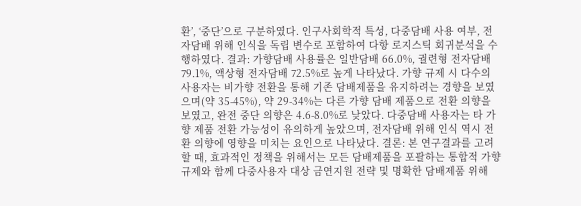환’, ‘중단’으로 구분하였다. 인구사회학적 특성, 다중담배 사용 여부, 전자담배 위해 인식을 독립 변수로 포함하여 다항 로지스틱 회귀분석을 수행하였다. 결과: 가향담배 사용률은 일반담배 66.0%, 궐련형 전자담배 79.1%, 액상형 전자담배 72.5%로 높게 나타났다. 가향 규제 시 다수의 사용자는 비가향 전환을 통해 기존 담배제품을 유지하려는 경향을 보였으며(약 35-45%), 약 29-34%는 다른 가향 담배 제품으로 전환 의향을 보였고, 완전 중단 의향은 4.6-8.0%로 낮았다. 다중담배 사용자는 타 가향 제품 전환 가능성이 유의하게 높았으며, 전자담배 위해 인식 역시 전환 의향에 영향을 미치는 요인으로 나타났다. 결론: 본 연구결과를 고려할 때, 효과적인 정책을 위해서는 모든 담배제품을 포괄하는 통합적 가향 규제와 함께 다중사용자 대상 금연지원 전략 및 명확한 담배제품 위해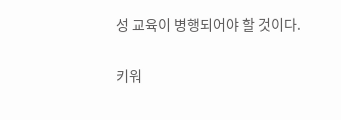성 교육이 병행되어야 할 것이다.

키워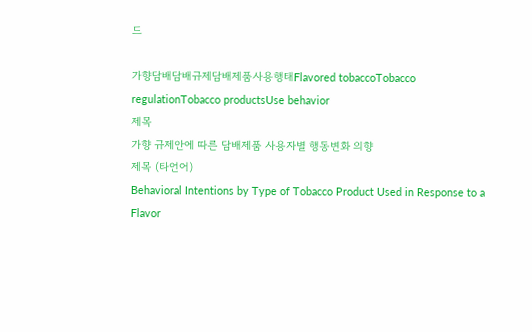드

가향담배담배규제담배제품사용행태Flavored tobaccoTobacco regulationTobacco productsUse behavior
제목
가향 규제안에 따른 담배제품 사용자별 행동변화 의향
제목 (타언어)
Behavioral Intentions by Type of Tobacco Product Used in Response to a Flavor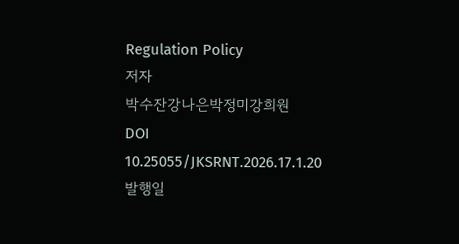Regulation Policy
저자
박수잔강나은박정미강희원
DOI
10.25055/JKSRNT.2026.17.1.20
발행일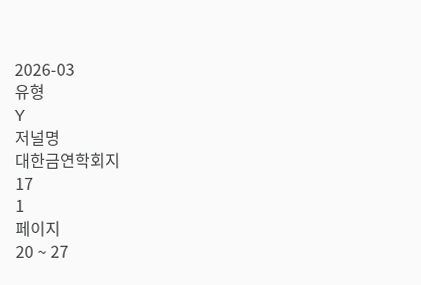2026-03
유형
Y
저널명
대한금연학회지
17
1
페이지
20 ~ 27